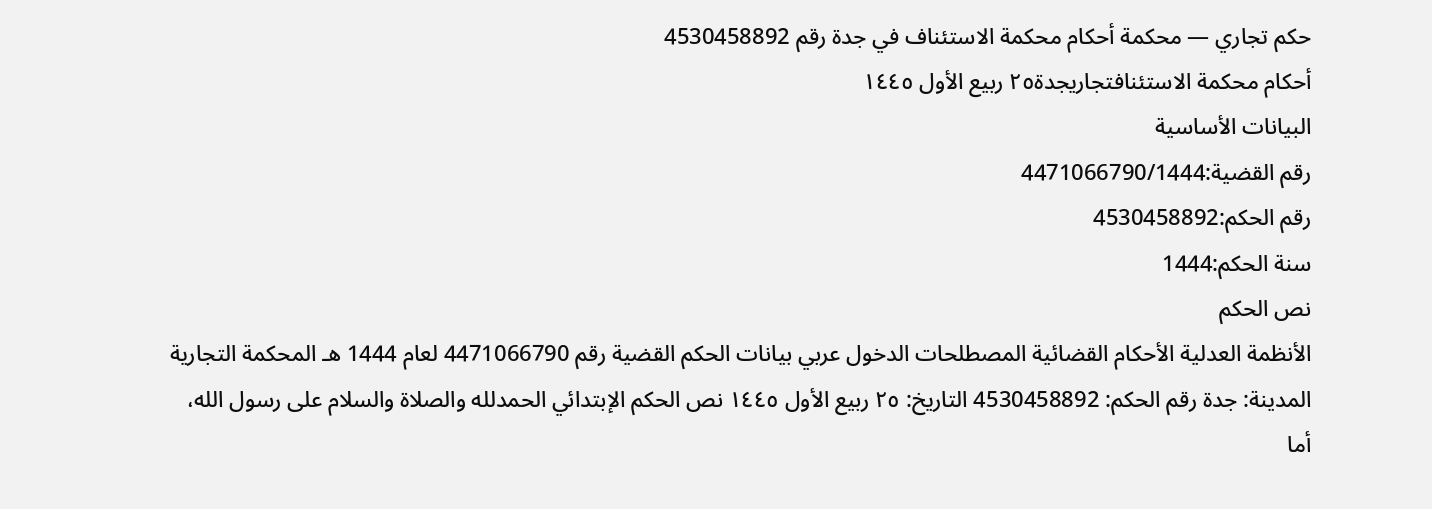حكم تجاري — محكمة أحكام محكمة الاستئناف في جدة رقم 4530458892
أحكام محكمة الاستئنافتجاريجدة٢٥ ربيع الأول ١٤٤٥
البيانات الأساسية
رقم القضية:4471066790/1444
رقم الحكم:4530458892
سنة الحكم:1444
نص الحكم
الأنظمة العدلية الأحكام القضائية المصطلحات الدخول عربي بيانات الحكم القضية رقم 4471066790 لعام 1444 هـ المحكمة التجارية المدينة: جدة رقم الحكم: 4530458892 التاريخ: ٢٥ ربيع الأول ١٤٤٥ نص الحكم الإبتدائي الحمدلله والصلاة والسلام على رسول الله، أما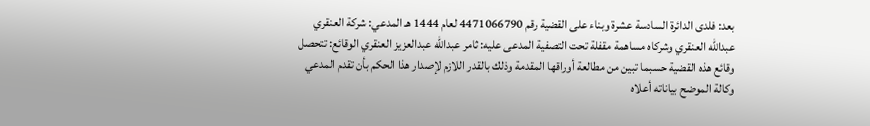بعد: فلدى الدائرة السادسة عشرة وبناء على القضية رقم 4471066790 لعام 1444 هـ المدعي: شركة العنقري عبدالله العنقري وشركاه مساهمة مقفلة تحت التصفية المدعى عليه: ثامر عبدالله عبدالعزيز العنقري الوقائع: تتحصل وقائع هذه القضية حسبما تبين من مطالعة أوراقها المقدمة وذلك بالقدر اللازم لإصدار هذا الحكم بأن تقدم المدعي وكالة الموضح بياناته أعلاه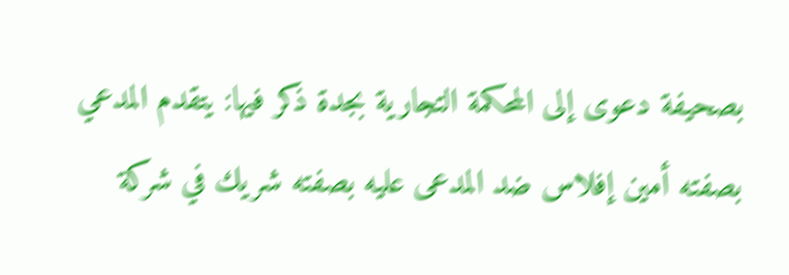بصحيفة دعوى إلى المحكمة التجارية بجدة ذكر فيها: يتقدم المدعي بصفته أمين إفلاس ضد المدعى عليه بصفته شريك في شركة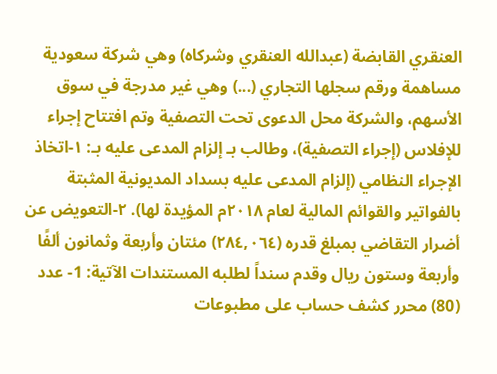العنقري القابضة (عبدالله العنقري وشركاه) وهي شركة سعودية مساهمة ورقم سجلها التجاري (...) وهي غير مدرجة في سوق الأسهم، والشركة محل الدعوى تحت التصفية وتم افتتاح إجراء للإفلاس (إجراء التصفية)، وطالب بـ إلزام المدعى عليه بـ: ١-اتخاذ الإجراء النظامي (إلزام المدعى عليه بسداد المديونية المثبتة بالفواتير والقوائم المالية لعام ٢٠١٨م المؤيدة لها). ٢-التعويض عن أضرار التقاضي بمبلغ قدره (٢٨٤,٠٦٤) مئتان وأربعة وثمانون ألفًا وأربعة وستون ريال وقدم سنداً لطلبه المستندات الآتية: 1- عدد (80) محرر كشف حساب على مطبوعات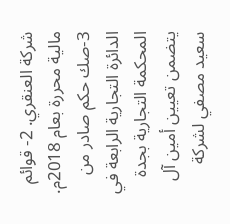شركة العنقري. 2- قوائم مالية محررة بعام 2018م. 3-صك حكم صادر من الدائرة التجارية الرابعة في المحكمة التجارية بجدة يتضمن تعيين أمين آل سعيد مصفي لشركة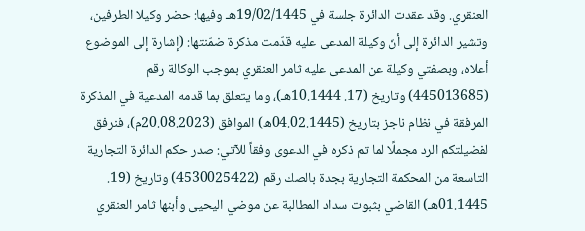العنقري. وقد عقدت الدائرة جلسة في 19/02/1445هـ وفيها: حضر وكيلا الطرفين، وتشير الدائرة إلى أنّ وكيلة المدعى عليه قدّمت مذكرة ضمّنتها: (إشارة إلى الموضوع أعلاه، وبصفتي وكيلة عن المدعى عليه ثامر العنقري بموجب الوكالة رقم (445013685) وتاريخ (17. 10.1444هـ)، وما يتعلق بما قدمه المدعية في المذكرة المرفقة في نظام ناجز بتاريخ (04.02.1445ه) الموافق (20.08.2023م)، فنرفق لفضيلتكم الرد مجملًا لما تم ذكره في الدعوى وفقاً للآتي: صدر حكم الدائرة التجارية التاسعة من المحكمة التجارية بجدة بالصك رقم (4530025422) وتاريخ (19. 01.1445هـ) القاضي بثبوت سداد المطالبة عن موضي اليحيى وأبنها ثامر العنقري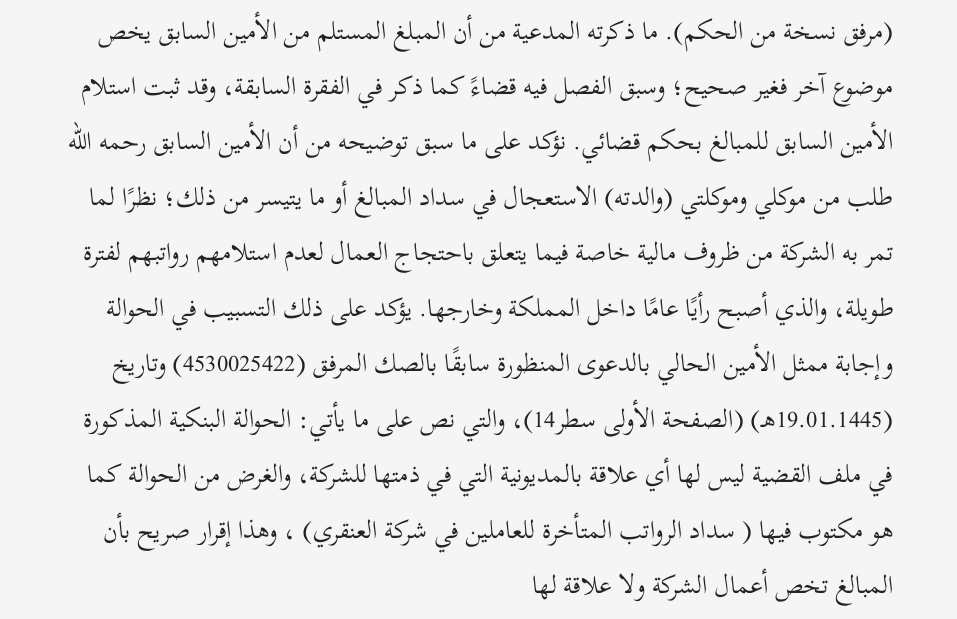(مرفق نسخة من الحكم). ما ذكرته المدعية من أن المبلغ المستلم من الأمين السابق يخص موضوع آخر فغير صحيح؛ وسبق الفصل فيه قضاءً كما ذكر في الفقرة السابقة، وقد ثبت استلام الأمين السابق للمبالغ بحكم قضائي. نؤكد على ما سبق توضيحه من أن الأمين السابق رحمه الله طلب من موكلي وموكلتي (والدته) الاستعجال في سداد المبالغ أو ما يتيسر من ذلك؛ نظرًا لما تمر به الشركة من ظروف مالية خاصة فيما يتعلق باحتجاج العمال لعدم استلامهم رواتبهم لفترة طويلة، والذي أصبح رأيًا عامًا داخل المملكة وخارجها. يؤكد على ذلك التسبيب في الحوالة وإجابة ممثل الأمين الحالي بالدعوى المنظورة سابقًا بالصك المرفق (4530025422) وتاريخ (19.01.1445هـ) (الصفحة الأولى سطر14)، والتي نص على ما يأتي: الحوالة البنكية المذكورة في ملف القضية ليس لها أي علاقة بالمديونية التي في ذمتها للشركة، والغرض من الحوالة كما هو مكتوب فيها ( سداد الرواتب المتأخرة للعاملين في شركة العنقري) ، وهذا إقرار صريح بأن المبالغ تخص أعمال الشركة ولا علاقة لها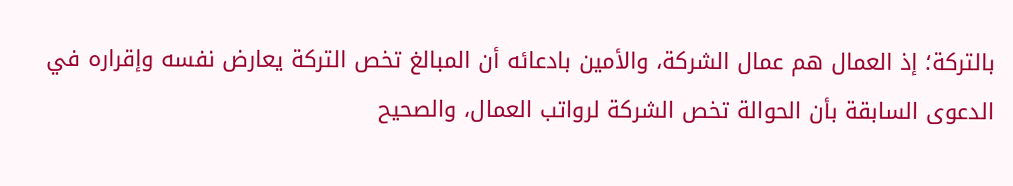بالتركة؛ إذ العمال هم عمال الشركة، والأمين بادعائه أن المبالغ تخص التركة يعارض نفسه وإقراره في الدعوى السابقة بأن الحوالة تخص الشركة لرواتب العمال، والصحيح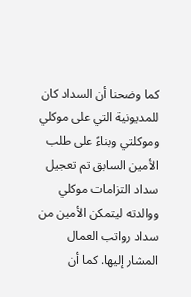كما وضحنا أن السداد كان للمديونية التي على موكلي وموكلتي وبناءً على طلب الأمين السابق تم تعجيل سداد التزامات موكلي ووالدته ليتمكن الأمين من سداد رواتب العمال المشار إليها. كما أن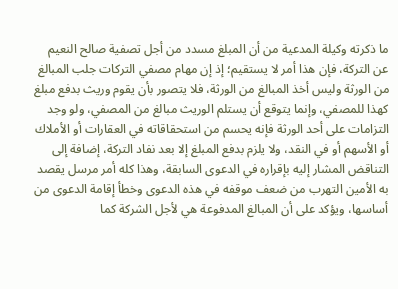ما ذكرته وكيلة المدعية من أن المبلغ مسدد من أجل تصفية صالح النعيم عن التركة، فإن هذا أمر لا يستقيم؛ إذ إن مهام مصفي التركات جلب المبالغ من الورثة وليس أخذ المبالغ من الورثة، فلا يتصور بأن يقوم وريث بدفع مبلغ كهذا للمصفي، وإنما يتوقع أن يستلم الوريث مبالغ من المصفي، ولو وجد التزامات على أحد الورثة فإنه يحسم من استحقاقاته في العقارات أو الأملاك أو الأسهم أو في النقد، ولا يلزم بدفع المبلغ إلا بعد نفاد التركة، إضافة إلى التناقض المشار إليه بإقراره في الدعوى السابقة، وهذا كله أمر مرسل يقصد به الأمين التهرب من ضعف موقفه في هذه الدعوى وخطأ إقامة الدعوى من أساسها، ويؤكد على أن المبالغ المدفوعة هي لأجل الشركة كما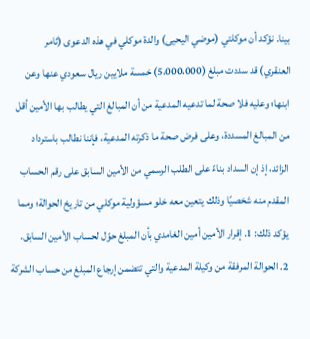بينا. نؤكد أن موكلتي (موضي اليحيى) والدة موكلي في هذه الدعوى (ثامر العنقري) قد سددت مبلغ (5،000،000) خمسة ملايين ريال سعودي عنها وعن ابنها؛ وعليه فلا صحة لما تدعيه المدعية من أن المبالغ التي يطالب بها الأمين أقل من المبالغ المسددة، وعلى فرض صحة ما ذكرته المدعية، فإننا نطالب باسترداد الزائد، إذ إن السداد بناءً على الطلب الرسمي من الأمين السابق على رقم الحساب المقدم منه شخصيًا وذلك يتعين معه خلو مسؤولية موكلي من تاريخ الحوالة؛ ومما يؤكد ذلك: 1. إقرار الأمين أمين الغامدي بأن المبلغ حوّل لحساب الأمين السابق. 2. الحوالة المرفقة من وكيلة المدعية والتي تتضمن إرجاع المبلغ من حساب الشركة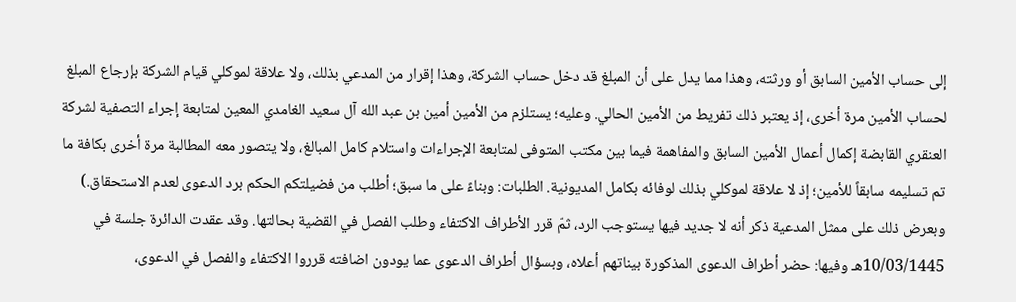إلى حساب الأمين السابق أو ورثته، وهذا مما يدل على أن المبلغ قد دخل حساب الشركة، وهذا إقرار من المدعي بذلك، ولا علاقة لموكلي قيام الشركة بإرجاع المبلغ لحساب الأمين مرة أخرى، إذ يعتبر ذلك تفريط من الأمين الحالي. وعليه؛ يستلزم من الأمين أمين بن عبد الله آل سعيد الغامدي المعين لمتابعة إجراء التصفية لشركة العنقري القابضة إكمال أعمال الأمين السابق والمفاهمة فيما بين مكتب المتوفى لمتابعة الإجراءات واستلام كامل المبالغ، ولا يتصور معه المطالبة مرة أخرى بكافة ما تم تسليمه سابقاً للأمين؛ إذ لا علاقة لموكلي بذلك لوفائه بكامل المديونية. الطلبات: وبناءً على ما سبق؛ أطلب من فضيلتكم الحكم برد الدعوى لعدم الاستحقاق.) وبعرض ذلك على ممثل المدعية ذكر أنه لا جديد فيها يستوجب الرد، ثمّ قرر الأطراف الاكتفاء وطلب الفصل في القضية بحالتها. وقد عقدت الدائرة جلسة في 10/03/1445هـ وفيها: حضر أطراف الدعوى المذكورة بيناتهم أعلاه، وبسؤال أطراف الدعوى عما يودون اضافته قرروا الاكتفاء والفصل في الدعوى،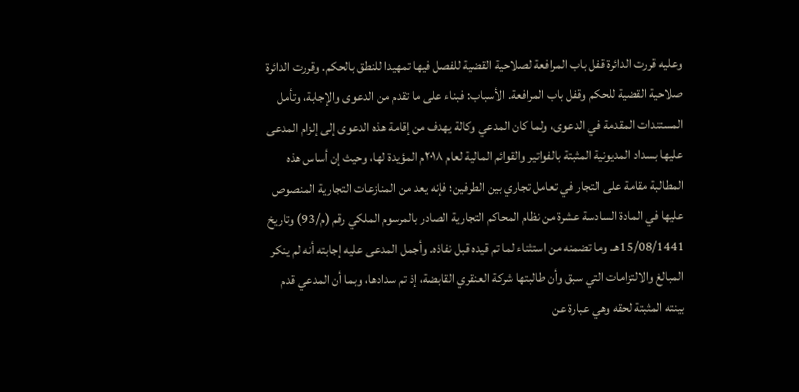وعليه قررت الدائرة قفل باب المرافعة لصلاحية القضية للفصل فيها تمهيدا للنطق بالحكم. وقررت الدائرة صلاحية القضية للحكم وقفل باب المرافعة. الأسباب: فبناء على ما تقدم من الدعوى والإجابة، وتأمل المستندات المقدمة في الدعوى، ولما كان المدعي وكالة يهدف من إقامة هذه الدعوى إلى إلزام المدعى عليها بسداد المديونية المثبتة بالفواتير والقوائم المالية لعام ٢٠١٨م المؤيدة لها، وحيث إن أساس هذه المطالبة مقامة على التجار في تعامل تجاري بين الطرفين؛ فإنه يعد من المنازعات التجارية المنصوص عليها في المادة السادسة عشرة من نظام المحاكم التجارية الصادر بالمرسوم الملكي رقم (م/93) وتاريخ 15/08/1441هـ. وما تضمنه من استثناء لما تم قيده قبل نفاذه. وأجمل المدعى عليه إجابته أنه لم ينكر المبالغ والالتزامات التي سبق وأن طالبتها شركة العنقري القابضة، إذ تم سدادها، وبما أن المدعي قدم بينته المثبتة لحقه وهي عبارة عن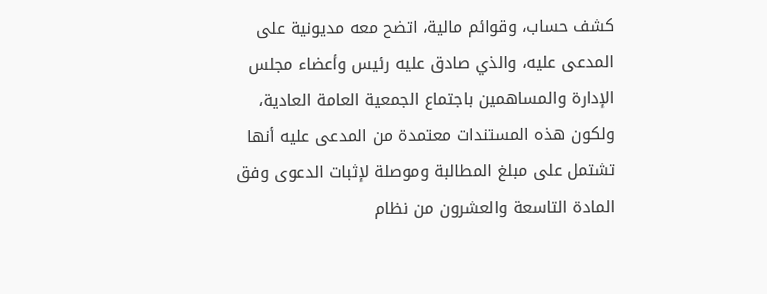كشف حساب، وقوائم مالية، اتضح معه مديونية على المدعى عليه، والذي صادق عليه رئيس وأعضاء مجلس الإدارة والمساهمين باجتماع الجمعية العامة العادية، ولكون هذه المستندات معتمدة من المدعى عليه أنها تشتمل على مبلغ المطالبة وموصلة لإثبات الدعوى وفق المادة التاسعة والعشرون من نظام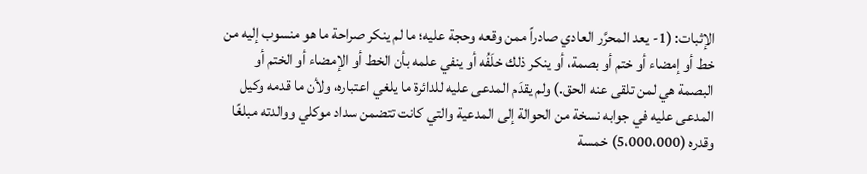الإثبات: (1- يعد المحرَّر العادي صادراً ممن وقعه وحجة عليه؛ ما لم ينكر صراحة ما هو منسوب إليه من خط أو إمضاء أو ختم أو بصمة، أو ينكر ذلك خلَفُه أو ينفي علمه بأن الخط أو الإمضاء أو الختم أو البصمة هي لمن تلقى عنه الحق.) ولم يقدَم المدعى عليه للدائرة ما يلغي اعتباره، ولأن ما قدمه وكيل المدعى عليه في جوابه نسخة من الحوالة إلى المدعية والتي كانت تتضمن سداد موكلي ووالدته مبلغًا وقدره (5،000،000) خمسة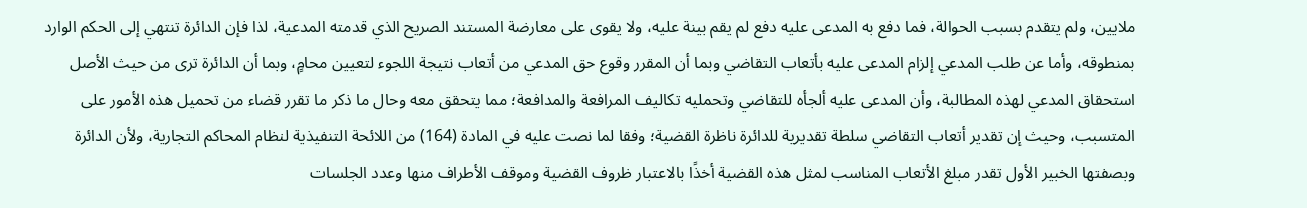ملايين، ولم يتقدم بسبب الحوالة، فما دفع به المدعى عليه دفع لم يقم بينة عليه، ولا يقوى على معارضة المستند الصريح الذي قدمته المدعية، لذا فإن الدائرة تنتهي إلى الحكم الوارد بمنطوقه، وأما عن طلب المدعي إلزام المدعى عليه بأتعاب التقاضي وبما أن المقرر وقوع حق المدعي من أتعاب نتيجة اللجوء لتعيين محامٍ، وبما أن الدائرة ترى من حيث الأصل استحقاق المدعي لهذه المطالبة، وأن المدعى عليه ألجأه للتقاضي وتحمليه تكاليف المرافعة والمدافعة؛ مما يتحقق معه وحال ما ذكر ما تقرر قضاء من تحميل هذه الأمور على المتسبب، وحيث إن تقدير أتعاب التقاضي سلطة تقديرية للدائرة ناظرة القضية؛ وفقا لما نصت عليه في المادة (164) من اللائحة التنفيذية لنظام المحاكم التجارية، ولأن الدائرة وبصفتها الخبير الأول تقدر مبلغ الأتعاب المناسب لمثل هذه القضية أخذًا بالاعتبار ظروف القضية وموقف الأطراف منها وعدد الجلسات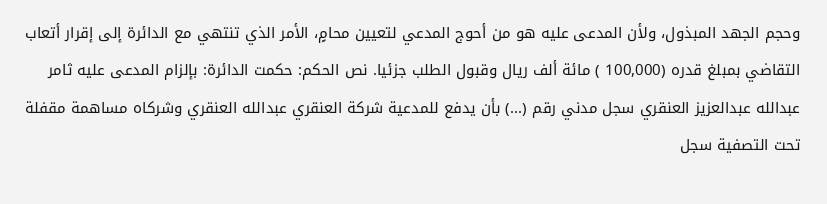وحجم الجهد المبذول، ولأن المدعى عليه هو من أحوج المدعي لتعيين محامٍ، الأمر الذي تنتهي مع الدائرة إلى إقرار أتعاب التقاضي بمبلغ قدره (100,000 ) مائة ألف ريال وقبول الطلب جزئيا. نص الحكم: حكمت الدائرة: بإلزام المدعى عليه ثامر عبدالله عبدالعزيز العنقري سجل مدني رقم (...) بأن يدفع للمدعية شركة العنقري عبدالله العنقري وشركاه مساهمة مقفلة تحت التصفية سجل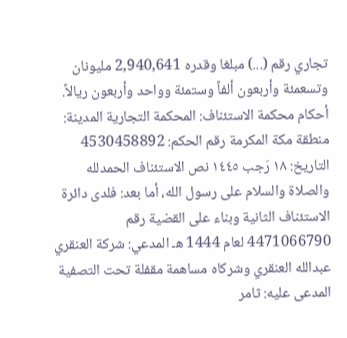تجاري رقم (...) مبلغا وقدره 2,940,641 مليونان وتسعمئة وأربعون ألفاً وستمئة وواحد وأربعون ريالاً. أحكام محكمة الاستئناف: المحكمة التجارية المدينة: منطقة مكة المكرمة رقم الحكم: 4530458892 التاريخ: ١٨ رَجب ١٤٤٥ نص الاستئناف الحمدلله والصلاة والسلام على رسول الله، أما بعد: فلدى دائرة الاستئناف الثانية وبناء على القضية رقم 4471066790 لعام 1444 هـ المدعي: شركة العنقري عبدالله العنقري وشركاه مساهمة مقفلة تحت التصفية المدعى عليه: ثامر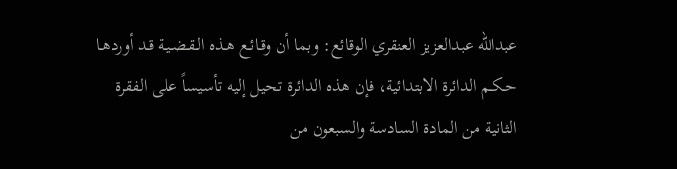عبدالله عبدالعزيز العنقري الوقائع: وبما أن وقـائـع هـذه الـقـضـيـة قـد أوردهـا حـكـم الدائرة الابتدائية، فإن هذه الدائرة تحيل إليه تأسيساً على الفقرة الثانية من المادة السادسة والسبعون من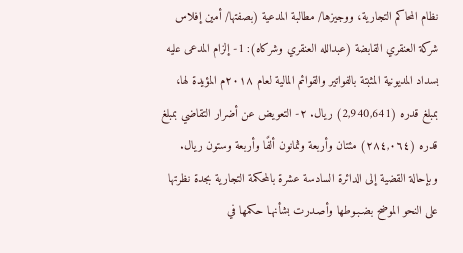نظام المحاكم التجارية، ووجيزها/ مطالبة المدعية (بصفتها/ أمين إفلاس شركة العنقري القابضة (عبدالله العنقري وشركاه): 1- إلزام المدعى عليه بسداد المديونية المثبتة بالفواتير والقوائم المالية لعام ٢٠١٨م المؤيدة لها، بمبلغ قدره (2,940,641) ريال. ٢- التعويض عن أضرار التقاضي بمبلغ قدره (٢٨٤,٠٦٤) مئتان وأربعة وثمانون ألفًا وأربعة وستون ريال. وبإحالة القضية إلى الدائرة السادسة عشرة بالمحكمة التجارية بجدة نظرتها على النحو الموضح بضـبـوطها وأصـدرت بشأنهـا حكمها في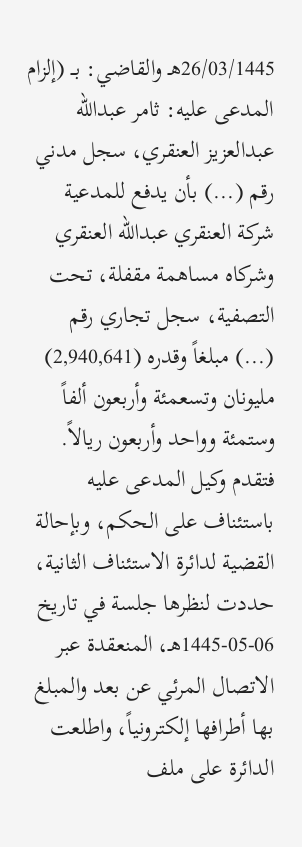26/03/1445هـ والقاضي: بــ (إلزام المدعى عليه: ثامر عبدالله عبدالعزيز العنقري، سجل مدني رقم (...) بأن يدفع للمدعية شركة العنقري عبدالله العنقري وشركاه مساهمة مقفلة، تحت التصفية، سجل تجاري رقم (...) مبلغاً وقدره (2,940,641) مليونان وتسعمئة وأربعون ألفاً وستمئة وواحد وأربعون ريالاً. فتقدم وكيل المدعى عليه باستئناف على الحكم، وبإحالة القضية لدائرة الاستئناف الثانية، حددت لنظرها جلسة في تاريخ 06-05-1445هـ، المنعقدة عبر الاتصال المرئي عن بعد والمبلغ بها أطرافها إلكترونياً، واطلعت الدائرة على ملف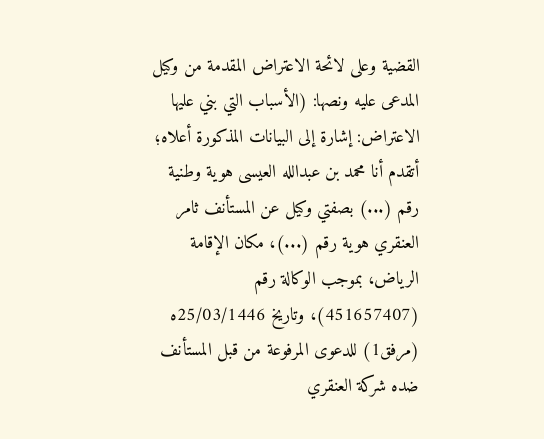القضية وعلى لائحة الاعتراض المقدمة من وكيل المدعى عليه ونصها: (الأسباب التي بني عليها الاعتراض: إشارة إلى البيانات المذكورة أعلاه؛ أتقدم أنا محمد بن عبدالله العيسى هوية وطنية رقم (...) بصفتي وكيل عن المستأنف ثامر العنقري هوية رقم (...)، مكان الإقامة الرياض، بموجب الوكالة رقم (451657407)، وتاريخ 25/03/1446ه (مرفق1) للدعوى المرفوعة من قبل المستأنف ضده شركة العنقري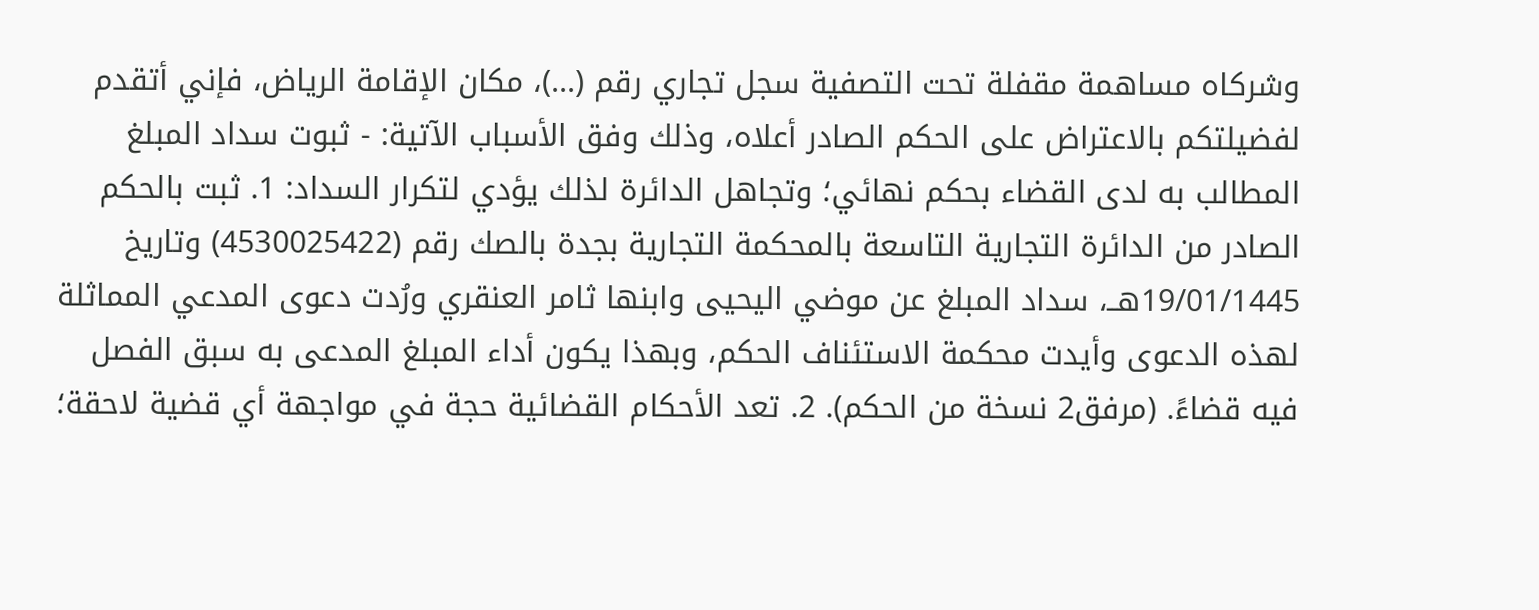وشركاه مساهمة مقفلة تحت التصفية سجل تجاري رقم (...)، مكان الإقامة الرياض، فإني أتقدم لفضيلتكم بالاعتراض على الحكم الصادر أعلاه، وذلك وفق الأسباب الآتية: - ثبوت سداد المبلغ المطالب به لدى القضاء بحكم نهائي؛ وتجاهل الدائرة لذلك يؤدي لتكرار السداد: 1. ثبت بالحكم الصادر من الدائرة التجارية التاسعة بالمحكمة التجارية بجدة بالصك رقم (4530025422) وتاريخ 19/01/1445هــ، سداد المبلغ عن موضي اليحيى وابنها ثامر العنقري ورُدت دعوى المدعي المماثلة لهذه الدعوى وأيدت محكمة الاستئناف الحكم، وبهذا يكون أداء المبلغ المدعى به سبق الفصل فيه قضاءً. (مرفق2 نسخة من الحكم). 2. تعد الأحكام القضائية حجة في مواجهة أي قضية لاحقة؛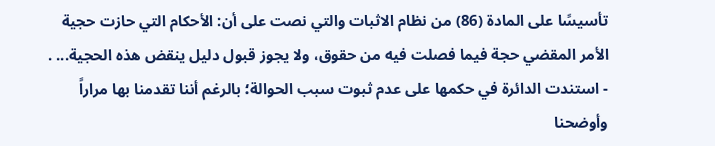تأسيسًا على المادة (86) من نظام الاثبات والتي نصت على أن: الأحكام التي حازت حجية الأمر المقضي حجة فيما فصلت فيه من حقوق، ولا يجوز قبول دليل ينقض هذه الحجية... . - استندت الدائرة في حكمها على عدم ثبوت سبب الحوالة؛ بالرغم أننا تقدمنا بها مراراً وأوضحنا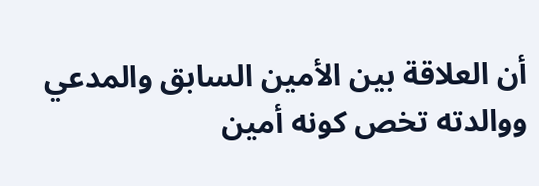أن العلاقة بين الأمين السابق والمدعي ووالدته تخص كونه أمين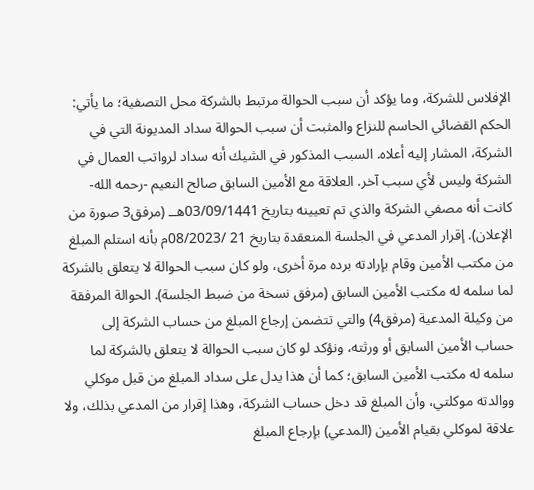الإفلاس للشركة، وما يؤكد أن سبب الحوالة مرتبط بالشركة محل التصفية؛ ما يأتي: الحكم القضائي الحاسم للنزاع والمثبت أن سبب الحوالة سداد المديونة التي في الشركة، المشار إليه أعلاه. السبب المذكور في الشيك أنه سداد لرواتب العمال في الشركة وليس لأي سبب آخر. العلاقة مع الأمين السابق صالح النعيم -رحمه الله- كانت أنه مصفي الشركة والذي تم تعيينه بتاريخ 03/09/1441هــ (مرفق3 صورة من الإعلان). إقرار المدعي في الجلسة المنعقدة بتاريخ 21 /08/2023م بأنه استلم المبلغ من مكتب الأمين وقام بإرادته برده مرة أخرى، ولو كان سبب الحوالة لا يتعلق بالشركة لما سلمه له مكتب الأمين السابق (مرفق نسخة من ضبط الجلسة). الحوالة المرفقة من وكيلة المدعية (مرفق4) والتي تتضمن إرجاع المبلغ من حساب الشركة إلى حساب الأمين السابق أو ورثته، ونؤكد لو كان سبب الحوالة لا يتعلق بالشركة لما سلمه له مكتب الأمين السابق؛ كما أن هذا يدل على سداد المبلغ من قبل موكلي ووالدته موكلتي، وأن المبلغ قد دخل حساب الشركة، وهذا إقرار من المدعي بذلك، ولا علاقة لموكلي بقيام الأمين (المدعي) بإرجاع المبلغ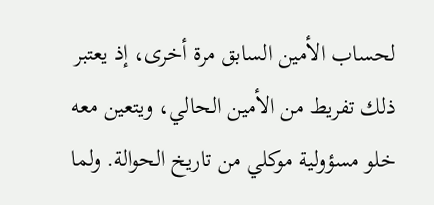لحساب الأمين السابق مرة أخرى، إذ يعتبر ذلك تفريط من الأمين الحالي، ويتعين معه خلو مسؤولية موكلي من تاريخ الحوالة. ولما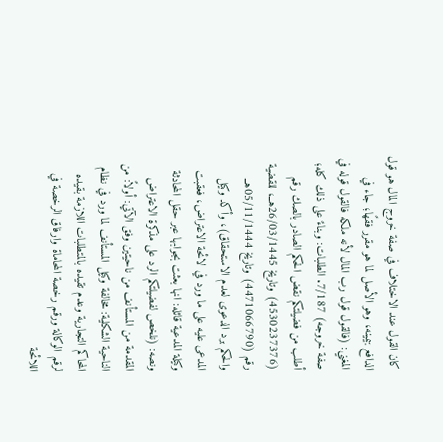كان القول عند الاختلاف في صفة خروج المال هو قول الدافع بيمينه، وهو الأصل لما هو مقرر فقهًا؛ جاء في المغني: (فالقول قول رب المال لأنه ملكه فالقول قوله في صفة خروجه) 7/187. الطلبات: وبناءً على ذلك كله؛ أطلب من فضيلتكم نقض الحكم الصادر بالصك رقم (4530237376) وتاريخ 26/03/1445هــ، للقضية رقم (4471066790) وتاريخ 05/11/1444هــ والحكم برد الدعوى لعدم الاستحقاق)، وأكد وكيل المدعى عليه على ما ورد في لائحة الاعتراض، فعقبت وكيلة المدعية قائله: انها بعثت بجوابها عبر حقل المحادثة ونصه: (نلخص لفضيلتكم الرد على مذكرة الاعتراض المقدمة من المستأنف من ناحيتين وفق الآتي: أولاً: من الناحية الشكلية: مخالفة وكيل المستأنف لما ورد في نظام المحاكم التجارية وعدم تقيده بالمتطلبات اللازمة بقيده لرقم الوكالة ورقم رخصة المحاماة وارفاق الرخصة في اللائحة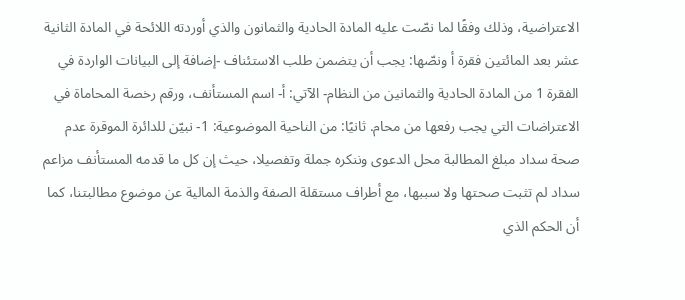الاعتراضية، وذلك وفقًا لما نصّت عليه المادة الحادية والثمانون والذي أوردته اللائحة في المادة الثانية عشر بعد المائتين فقرة أ ونصّها: يجب أن يتضمن طلب الاستئناف -إضافة إلى البيانات الواردة في الفقرة 1 من المادة الحادية والثمانين من النظام- الآتي: أ- اسم المستأنف، ورقم رخصة المحاماة في الاعتراضات التي يجب رفعها من محام. ثانيًا: من الناحية الموضوعية: 1- نبيّن للدائرة الموقرة عدم صحة سداد مبلغ المطالبة محل الدعوى وننكره جملة وتفصيلا، حيث إن كل ما قدمه المستأنف مزاعم سداد لم تثبت صحتها ولا سببها، مع أطراف مستقلة الصفة والذمة المالية عن موضوع مطالبتنا، كما أن الحكم الذي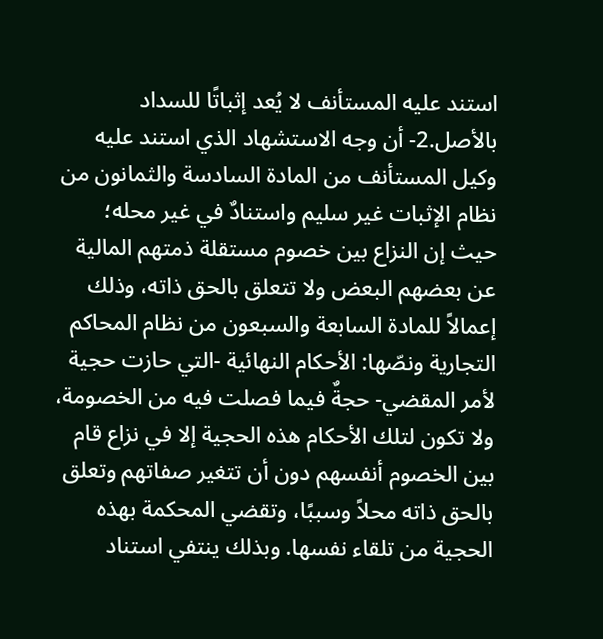استند عليه المستأنف لا يُعد إثباتًا للسداد بالأصل.2- أن وجه الاستشهاد الذي استند عليه وكيل المستأنف من المادة السادسة والثمانون من نظام الإثبات غير سليم واستنادٌ في غير محله؛ حيث إن النزاع بين خصوم مستقلة ذمتهم المالية عن بعضهم البعض ولا تتعلق بالحق ذاته، وذلك إعمالاً للمادة السابعة والسبعون من نظام المحاكم التجارية ونصّها: الأحكام النهائية -التي حازت حجية لأمر المقضي- حجةٌ فيما فصلت فيه من الخصومة، ولا تكون لتلك الأحكام هذه الحجية إلا في نزاع قام بين الخصوم أنفسهم دون أن تتغير صفاتهم وتعلق بالحق ذاته محلاً وسببًا، وتقضي المحكمة بهذه الحجية من تلقاء نفسها. وبذلك ينتفي استناد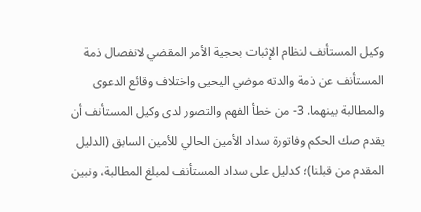وكيل المستأنف لنظام الإثبات بحجية الأمر المقضي لانفصال ذمة المستأنف عن ذمة والدته موضي اليحيى واختلاف وقائع الدعوى والمطالبة بينهما. 3- من خطأ الفهم والتصور لدى وكيل المستأنف أن يقدم صك الحكم وفاتورة سداد الأمين الحالي للأمين السابق (الدليل المقدم من قبلنا)؛ كدليل على سداد المستأنف لمبلغ المطالبة، ونبين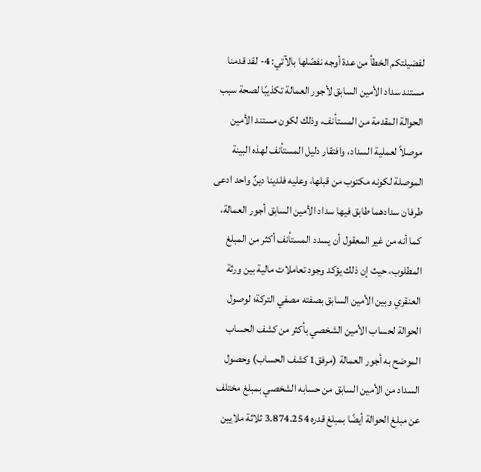لفضيلتكم الخطأ من عدة أوجه نفصّلها بالآتي: 4- لقد قدمنا مستند سداد الأمين السابق لأجور العمالة تكذيبًا لصحة سبب الحوالة المقدمة من المستأنف، وذلك لكون مستند الأمين موصلاً لعملية السداد، وافتقار دليل المستأنف لهذه البينة الموصلة لكونه مكتوب من قبلها، وعليه فلدينا دينٌ واحد ادعى طرفان سدادهما طابق فيها سداد الأمين السابق أجور العمالة، كما أنه من غير المعقول أن يسدد المستأنف أكثر من المبلغ المطلوب، حيث إن ذلك يؤكد وجود تعاملات مالية بين ورثة العنقري وبين الأمين السابق بصفته مصفي التركة؛ لوصول الحوالة لحساب الأمين الشخصي بأكثر من كشف الحساب الموضح به أجور العمالة (مرفق1 كشف الحساب) وحصول السداد من الأمين السابق من حسابه الشخصي بمبلغ مختلف عن مبلغ الحوالة أيضًا بمبلغ قدره 3.874.254 ثلاثة ملايين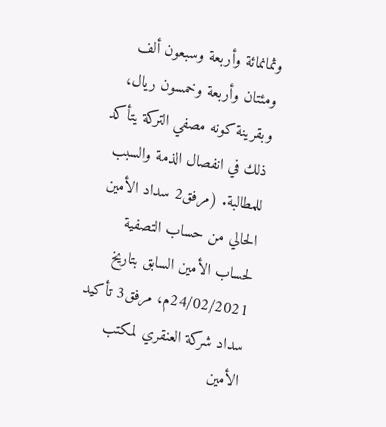وثمانمائة وأربعة وسبعون ألف ومئتان وأربعة وخمسون ريال، وبقرينة كونه مصفي التركة يتأكد ذلك في انفصال الذمة والسبب للمطالبة. (مرفق2 سداد الأمين الحالي من حساب التصفية لحساب الأمين السابق بتاريخ 24/02/2021م، مرفق3 تأكيد سداد شركة العنقري لمكتب الأمين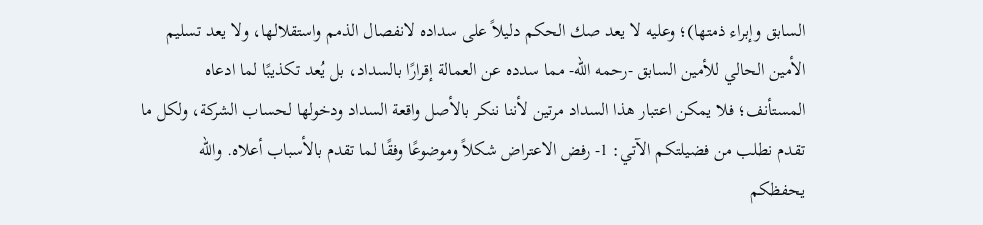السابق وإبراء ذمتها)؛ وعليه لا يعد صك الحكم دليلاً على سداده لانفصال الذمم واستقلالها، ولا يعد تسليم الأمين الحالي للأمين السابق -رحمه الله- مما سدده عن العمالة إقرارًا بالسداد، بل يُعد تكذيبًا لما ادعاه المستأنف؛ فلا يمكن اعتبار هذا السداد مرتين لأننا ننكر بالأصل واقعة السداد ودخولها لحساب الشركة، ولكل ما تقدم نطلب من فضيلتكم الآتي: 1- رفض الاعتراض شكلاً وموضوعًا وفقًا لما تقدم بالأسباب أعلاه. والله يحفظكم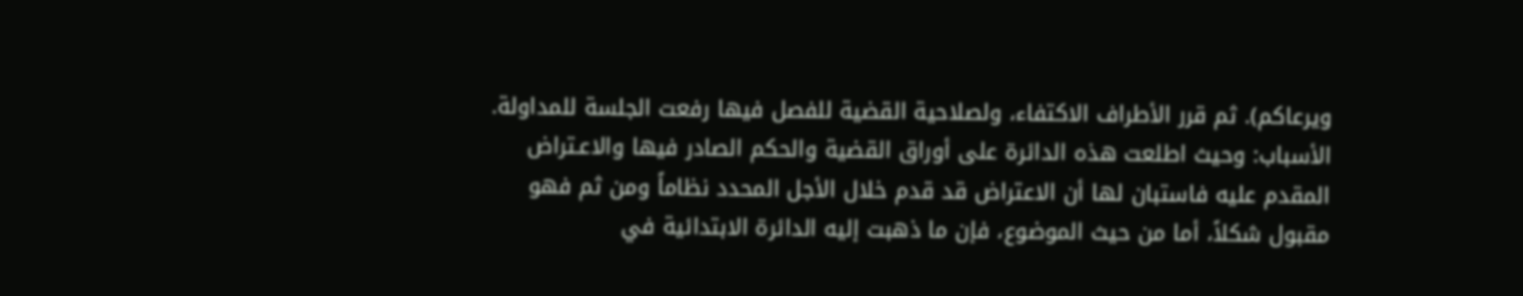ويرعاكم). ثم قرر الأطراف الاكتفاء، ولصلاحية القضية للفصل فيها رفعت الجلسة للمداولة. الأسباب: وحيث اطلعت هذه الدائرة على أوراق القضية والحكم الصادر فيها والاعـتراض المقدم عليه فاستبان لها أن الاعتراض قد قدم خلال الأجل المحدد نظاماً ومن ثم فهو مقبول شكلاً، أما من حيث الموضوع، فإن ما ذهبت إليه الدائرة الابتدائية في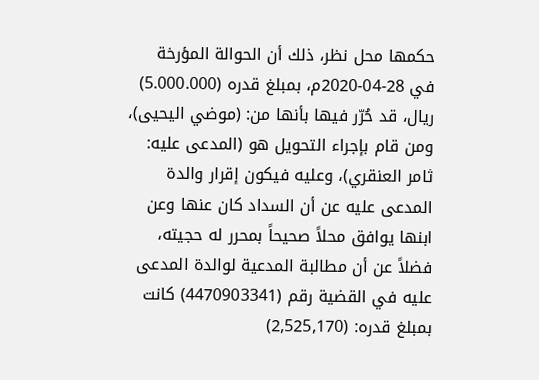حكمها محل نظر، ذلك أن الحوالة المؤرخة في 28-04-2020م، بمبلغ قدره (5.000.000) ريال، قد حُرّر فيها بأنها من: (موضي اليحيى)، ومن قام بإجراء التحويل هو (المدعى عليه: ثامر العنقري)، وعليه فيكون إقرار والدة المدعى عليه عن أن السداد كان عنها وعن ابنها يوافق محلاً صحيحاً بمحرر له حجيته، فضلاً عن أن مطالبة المدعية لوالدة المدعى عليه في القضية رقم (4470903341) كانت بمبلغ قدره: (2,525,170)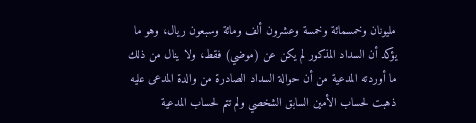مليونان وخمسمائة وخمسة وعشرون ألف ومائة وسبعون ريال، وهو ما يؤكد أن السداد المذكور لم يكن عن (موضي) فقط، ولا ينال من ذلك ما أوردته المدعية من أن حوالة السداد الصادرة من والدة المدعى عليه ذهبت لحساب الأمين السابق الشخصي ولم تتم لحساب المدعية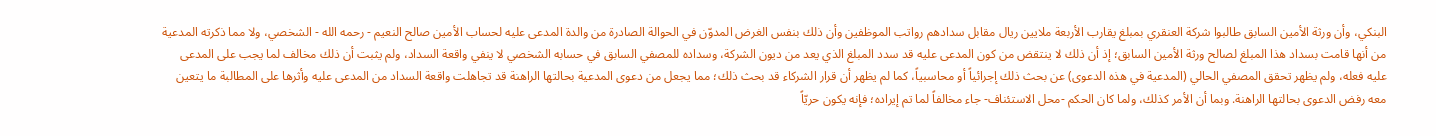البنكي، وأن ورثة الأمين السابق طالبوا شركة العنقري بمبلغ يقارب الأربعة ملايين ريال مقابل سدادهم رواتب الموظفين وأن ذلك بنفس الغرض المدوّن في الحوالة الصادرة من والدة المدعى عليه لحساب الأمين صالح النعيم - رحمه الله - الشخصي، ولا مما ذكرته المدعية من أنها قامت بسداد هذا المبلغ لصالح ورثة الأمين السابق؛ إذ أن ذلك لا ينتقض من كون المدعى عليه قد سدد المبلغ الذي يعد من ديون الشركة، وسداده للمصفي السابق في حسابه الشخصي لا ينفي واقعة السداد، ولم يثبت أن ذلك مخالف لما يجب على المدعى عليه فعله، ولم يظهر تحقق المصفي الحالي (المدعية في هذه الدعوى) عن بحث ذلك إجرائياً أو محاسبياً، كما لم يظهر أن قرار الشركاء قد بحث ذلك؛ مما يجعل من دعوى المدعية بحالتها الراهنة قد تجاهلت واقعة السداد من المدعى عليه وأثرها على المطالبة ما يتعين معه رفض الدعوى بحالتها الراهنة. وبما أن الأمر كذلك، ولما كان الحكم -محل الاستئناف- جاء مخالفاً لما تم إيراده؛ فإنه يكون حريّاً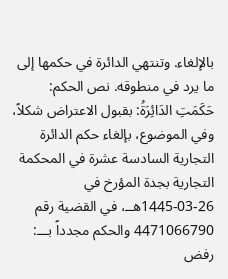بالإلغاء. وتنتهي الدائرة في حكمها إلى ما يرد في منطوقه. نص الحكم: حَكَمَتِ الدَائِرَةُ: بقبول الاعتراض شكلاً، وفي الموضوع، بإلغاء حكم الدائرة التجارية السادسة عشرة في المحكمة التجارية بجدة المؤرخ في 26-03-1445هــ، في القضية رقم 4471066790 والحكم مجدداً بـــ: رفض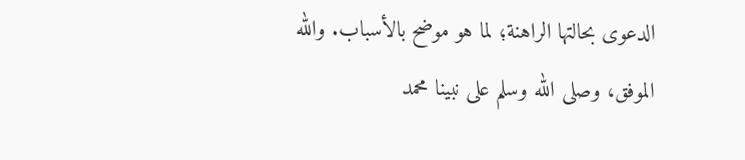الدعوى بحالتها الراهنة؛ لما هو موضح بالأسباب. والله الموفق، وصلى الله وسلم على نبينا محمد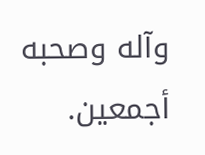وآله وصحبه أجمعين.